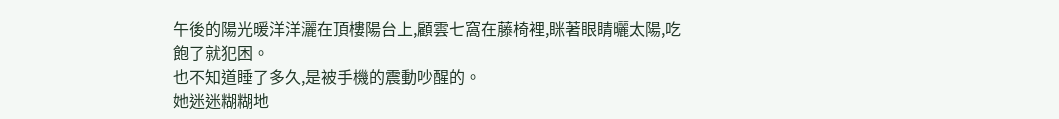午後的陽光暖洋洋灑在頂樓陽台上,顧雲七窩在藤椅裡,眯著眼睛曬太陽,吃飽了就犯困。
也不知道睡了多久,是被手機的震動吵醒的。
她迷迷糊糊地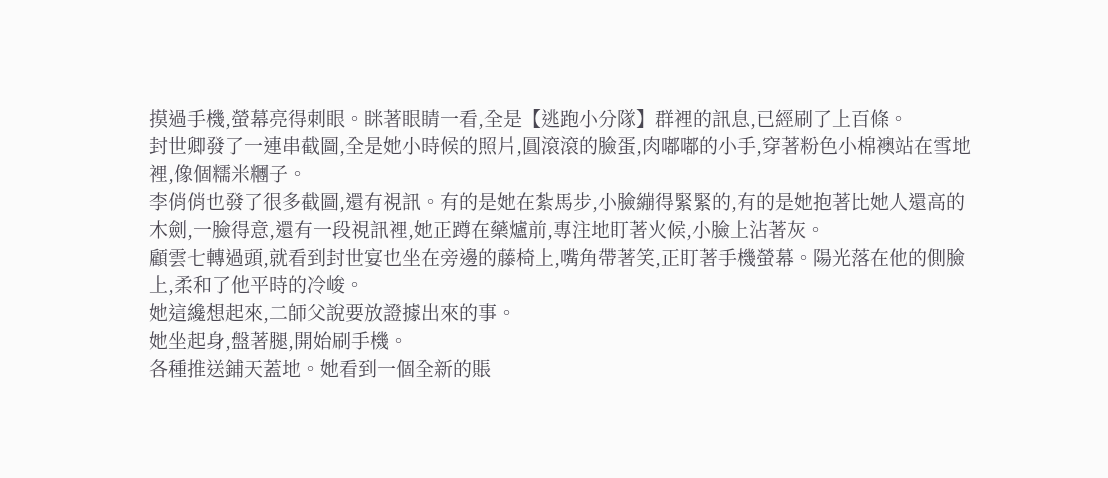摸過手機,螢幕亮得刺眼。眯著眼睛一看,全是【逃跑小分隊】群裡的訊息,已經刷了上百條。
封世卿發了一連串截圖,全是她小時候的照片,圓滾滾的臉蛋,肉嘟嘟的小手,穿著粉色小棉襖站在雪地裡,像個糯米糰子。
李俏俏也發了很多截圖,還有視訊。有的是她在紮馬步,小臉繃得緊緊的,有的是她抱著比她人還高的木劍,一臉得意,還有一段視訊裡,她正蹲在藥爐前,專注地盯著火候,小臉上沾著灰。
顧雲七轉過頭,就看到封世宴也坐在旁邊的藤椅上,嘴角帶著笑,正盯著手機螢幕。陽光落在他的側臉上,柔和了他平時的冷峻。
她這纔想起來,二師父說要放證據出來的事。
她坐起身,盤著腿,開始刷手機。
各種推送鋪天蓋地。她看到一個全新的賬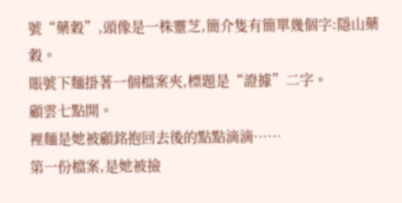號“藥穀”,頭像是一株靈芝,簡介隻有簡單幾個字:隱山藥穀。
賬號下麵掛著一個檔案夾,標題是“證據”二字。
顧雲七點開。
裡麵是她被顧銘抱回去後的點點滴滴……
第一份檔案,是她被撿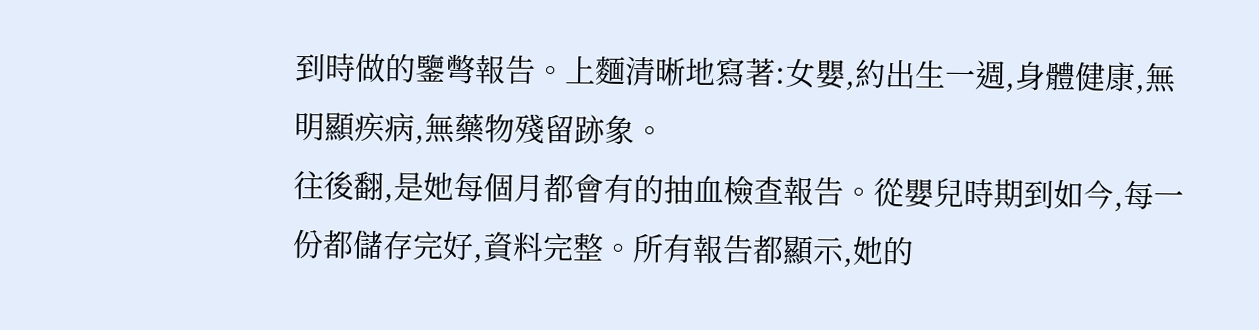到時做的鑒彆報告。上麵清晰地寫著:女嬰,約出生一週,身體健康,無明顯疾病,無藥物殘留跡象。
往後翻,是她每個月都會有的抽血檢查報告。從嬰兒時期到如今,每一份都儲存完好,資料完整。所有報告都顯示,她的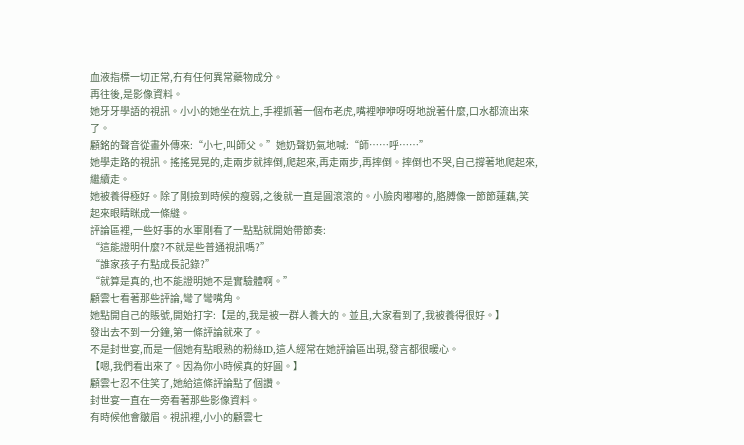血液指標一切正常,冇有任何異常藥物成分。
再往後,是影像資料。
她牙牙學語的視訊。小小的她坐在炕上,手裡抓著一個布老虎,嘴裡咿咿呀呀地說著什麼,口水都流出來了。
顧銘的聲音從畫外傳來:“小七,叫師父。”她奶聲奶氣地喊:“師……呼……”
她學走路的視訊。搖搖晃晃的,走兩步就摔倒,爬起來,再走兩步,再摔倒。摔倒也不哭,自己撐著地爬起來,繼續走。
她被養得極好。除了剛撿到時候的瘦弱,之後就一直是圓滾滾的。小臉肉嘟嘟的,胳膊像一節節蓮藕,笑起來眼睛眯成一條縫。
評論區裡,一些好事的水軍剛看了一點點就開始帶節奏:
“這能證明什麼?不就是些普通視訊嗎?”
“誰家孩子冇點成長記錄?”
“就算是真的,也不能證明她不是實驗體啊。”
顧雲七看著那些評論,彎了彎嘴角。
她點開自己的賬號,開始打字:【是的,我是被一群人養大的。並且,大家看到了,我被養得很好。】
發出去不到一分鐘,第一條評論就來了。
不是封世宴,而是一個她有點眼熟的粉絲ID,這人經常在她評論區出現,發言都很暖心。
【嗯,我們看出來了。因為你小時候真的好圓。】
顧雲七忍不住笑了,她給這條評論點了個讚。
封世宴一直在一旁看著那些影像資料。
有時候他會皺眉。視訊裡,小小的顧雲七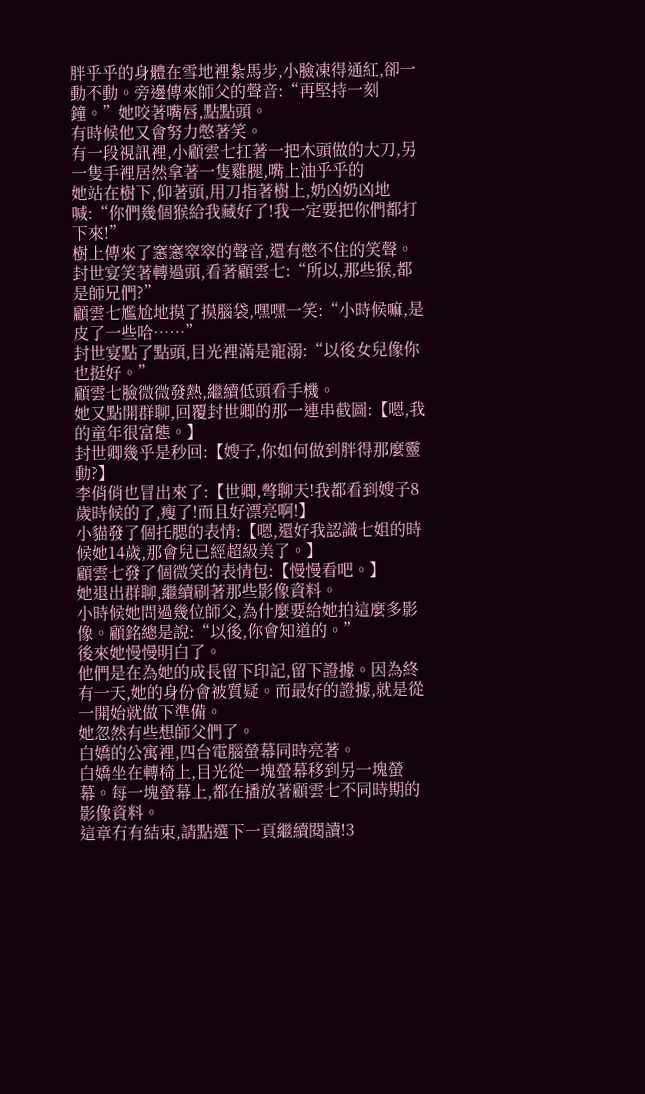胖乎乎的身體在雪地裡紮馬步,小臉凍得通紅,卻一動不動。旁邊傳來師父的聲音:“再堅持一刻鐘。”她咬著嘴唇,點點頭。
有時候他又會努力憋著笑。
有一段視訊裡,小顧雲七扛著一把木頭做的大刀,另一隻手裡居然拿著一隻雞腿,嘴上油乎乎的
她站在樹下,仰著頭,用刀指著樹上,奶凶奶凶地喊:“你們幾個猴給我藏好了!我一定要把你們都打下來!”
樹上傳來了窸窸窣窣的聲音,還有憋不住的笑聲。
封世宴笑著轉過頭,看著顧雲七:“所以,那些猴,都是師兄們?”
顧雲七尷尬地摸了摸腦袋,嘿嘿一笑:“小時候嘛,是皮了一些哈……”
封世宴點了點頭,目光裡滿是寵溺:“以後女兒像你也挺好。”
顧雲七臉微微發熱,繼續低頭看手機。
她又點開群聊,回覆封世卿的那一連串截圖:【嗯,我的童年很富態。】
封世卿幾乎是秒回:【嫂子,你如何做到胖得那麼靈動?】
李俏俏也冒出來了:【世卿,彆聊天!我都看到嫂子8歲時候的了,瘦了!而且好漂亮啊!】
小貓發了個托腮的表情:【嗯,還好我認識七姐的時候她14歲,那會兒已經超級美了。】
顧雲七發了個微笑的表情包:【慢慢看吧。】
她退出群聊,繼續刷著那些影像資料。
小時候她問過幾位師父,為什麼要給她拍這麼多影像。顧銘總是說:“以後,你會知道的。”
後來她慢慢明白了。
他們是在為她的成長留下印記,留下證據。因為終有一天,她的身份會被質疑。而最好的證據,就是從一開始就做下準備。
她忽然有些想師父們了。
白嬌的公寓裡,四台電腦螢幕同時亮著。
白嬌坐在轉椅上,目光從一塊螢幕移到另一塊螢幕。每一塊螢幕上,都在播放著顧雲七不同時期的影像資料。
這章冇有結束,請點選下一頁繼續閱讀!3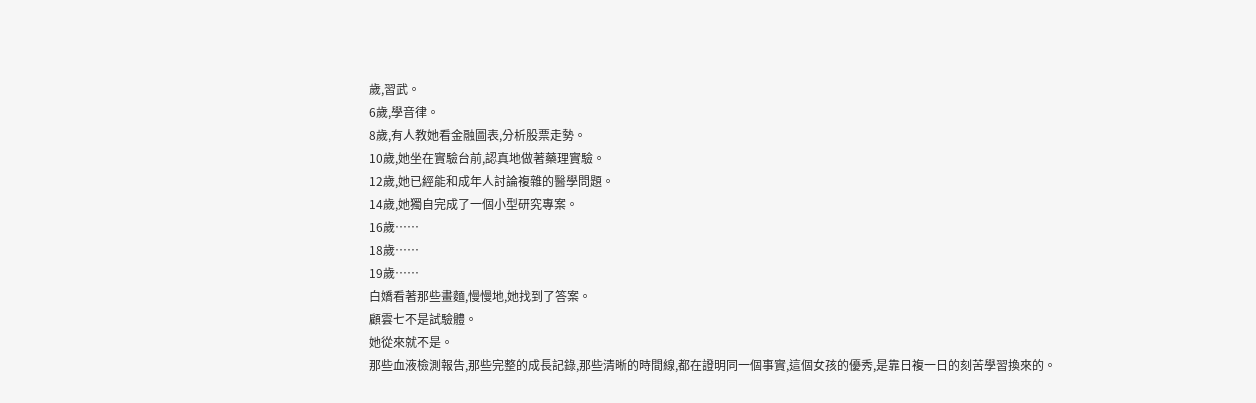歲,習武。
6歲,學音律。
8歲,有人教她看金融圖表,分析股票走勢。
10歲,她坐在實驗台前,認真地做著藥理實驗。
12歲,她已經能和成年人討論複雜的醫學問題。
14歲,她獨自完成了一個小型研究專案。
16歲……
18歲……
19歲……
白嬌看著那些畫麵,慢慢地,她找到了答案。
顧雲七不是試驗體。
她從來就不是。
那些血液檢測報告,那些完整的成長記錄,那些清晰的時間線,都在證明同一個事實,這個女孩的優秀,是靠日複一日的刻苦學習換來的。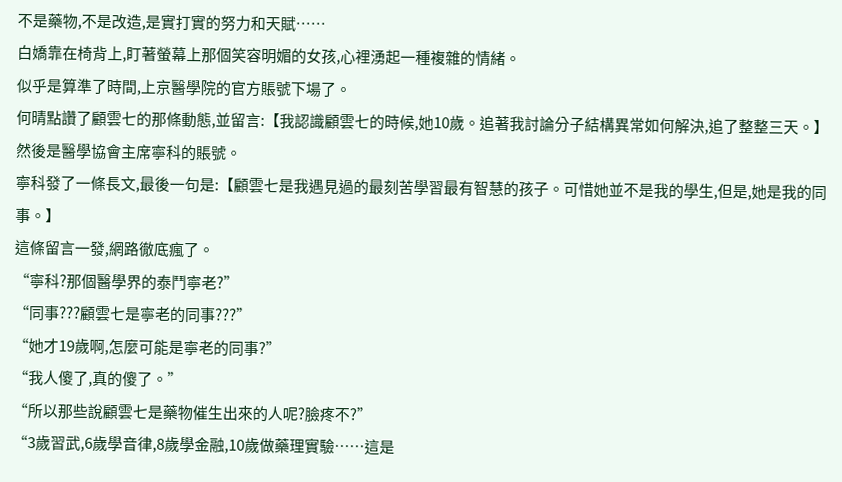不是藥物,不是改造,是實打實的努力和天賦……
白嬌靠在椅背上,盯著螢幕上那個笑容明媚的女孩,心裡湧起一種複雜的情緒。
似乎是算準了時間,上京醫學院的官方賬號下場了。
何晴點讚了顧雲七的那條動態,並留言:【我認識顧雲七的時候,她10歲。追著我討論分子結構異常如何解決,追了整整三天。】
然後是醫學協會主席寧科的賬號。
寧科發了一條長文,最後一句是:【顧雲七是我遇見過的最刻苦學習最有智慧的孩子。可惜她並不是我的學生,但是,她是我的同事。】
這條留言一發,網路徹底瘋了。
“寧科?那個醫學界的泰鬥寧老?”
“同事???顧雲七是寧老的同事???”
“她才19歲啊,怎麼可能是寧老的同事?”
“我人傻了,真的傻了。”
“所以那些說顧雲七是藥物催生出來的人呢?臉疼不?”
“3歲習武,6歲學音律,8歲學金融,10歲做藥理實驗……這是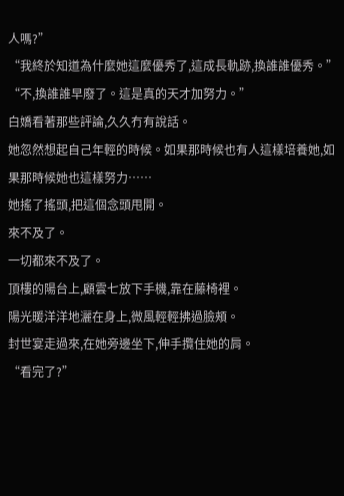人嗎?”
“我終於知道為什麼她這麼優秀了,這成長軌跡,換誰誰優秀。”
“不,換誰誰早廢了。這是真的天才加努力。”
白嬌看著那些評論,久久冇有說話。
她忽然想起自己年輕的時候。如果那時候也有人這樣培養她,如果那時候她也這樣努力……
她搖了搖頭,把這個念頭甩開。
來不及了。
一切都來不及了。
頂樓的陽台上,顧雲七放下手機,靠在藤椅裡。
陽光暖洋洋地灑在身上,微風輕輕拂過臉頰。
封世宴走過來,在她旁邊坐下,伸手攬住她的肩。
“看完了?”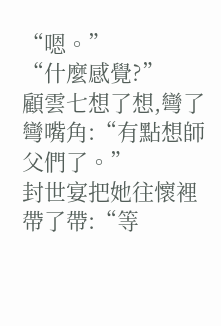“嗯。”
“什麼感覺?”
顧雲七想了想,彎了彎嘴角:“有點想師父們了。”
封世宴把她往懷裡帶了帶:“等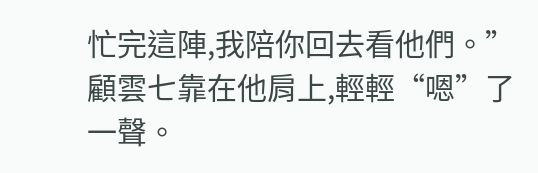忙完這陣,我陪你回去看他們。”
顧雲七靠在他肩上,輕輕“嗯”了一聲。